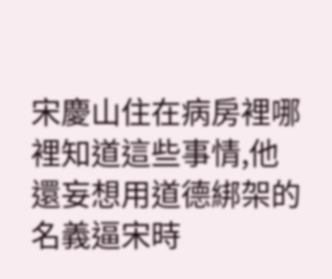宋慶山住在病房裡哪裡知道這些事情,他還妄想用道德綁架的名義逼宋時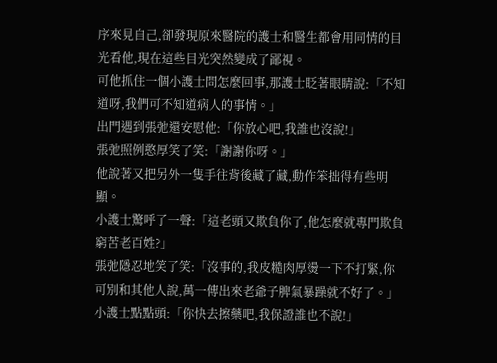序來見自己,卻發現原來醫院的護士和醫生都會用同情的目光看他,現在這些目光突然變成了鄙視。
可他抓住一個小護士問怎麼回事,那護士眨著眼睛說:「不知道呀,我們可不知道病人的事情。」
出門遇到張弛還安慰他:「你放心吧,我誰也沒說!」
張弛照例憨厚笑了笑:「謝謝你呀。」
他說著又把另外一隻手往背後藏了藏,動作笨拙得有些明顯。
小護士驚呼了一聲:「這老頭又欺負你了,他怎麼就專門欺負窮苦老百姓?」
張弛隱忍地笑了笑:「沒事的,我皮糙肉厚燙一下不打緊,你可別和其他人說,萬一傳出來老爺子脾氣暴躁就不好了。」
小護士點點頭:「你快去擦藥吧,我保證誰也不說!」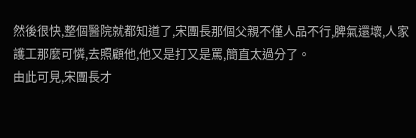然後很快,整個醫院就都知道了,宋團長那個父親不僅人品不行,脾氣還壞,人家護工那麼可憐,去照顧他,他又是打又是罵,簡直太過分了。
由此可見,宋團長才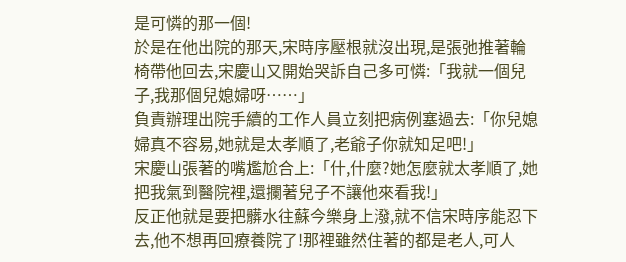是可憐的那一個!
於是在他出院的那天,宋時序壓根就沒出現,是張弛推著輪椅帶他回去,宋慶山又開始哭訴自己多可憐:「我就一個兒子,我那個兒媳婦呀……」
負責辦理出院手續的工作人員立刻把病例塞過去:「你兒媳婦真不容易,她就是太孝順了,老爺子你就知足吧!」
宋慶山張著的嘴尷尬合上:「什,什麼?她怎麼就太孝順了,她把我氣到醫院裡,還攔著兒子不讓他來看我!」
反正他就是要把髒水往蘇今樂身上潑,就不信宋時序能忍下去,他不想再回療養院了!那裡雖然住著的都是老人,可人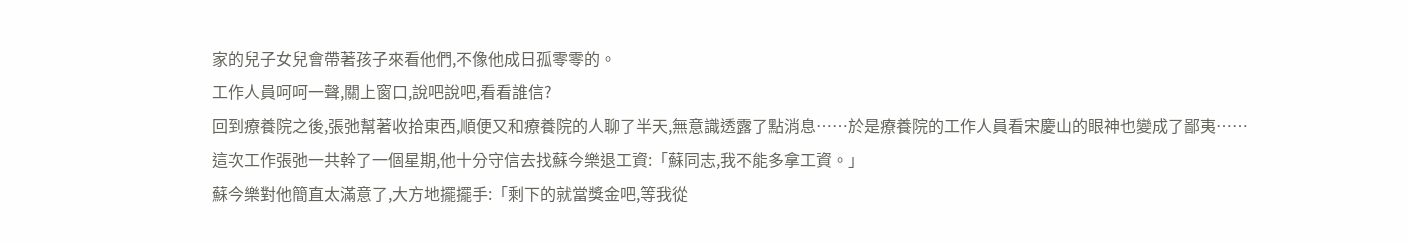家的兒子女兒會帶著孩子來看他們,不像他成日孤零零的。
工作人員呵呵一聲,關上窗口,說吧說吧,看看誰信?
回到療養院之後,張弛幫著收拾東西,順便又和療養院的人聊了半天,無意識透露了點消息……於是療養院的工作人員看宋慶山的眼神也變成了鄙夷……
這次工作張弛一共幹了一個星期,他十分守信去找蘇今樂退工資:「蘇同志,我不能多拿工資。」
蘇今樂對他簡直太滿意了,大方地擺擺手:「剩下的就當獎金吧,等我從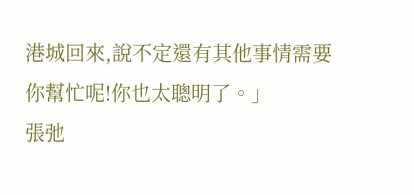港城回來,說不定還有其他事情需要你幫忙呢!你也太聰明了。」
張弛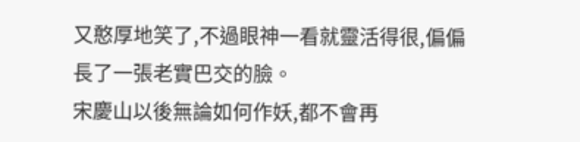又憨厚地笑了,不過眼神一看就靈活得很,偏偏長了一張老實巴交的臉。
宋慶山以後無論如何作妖,都不會再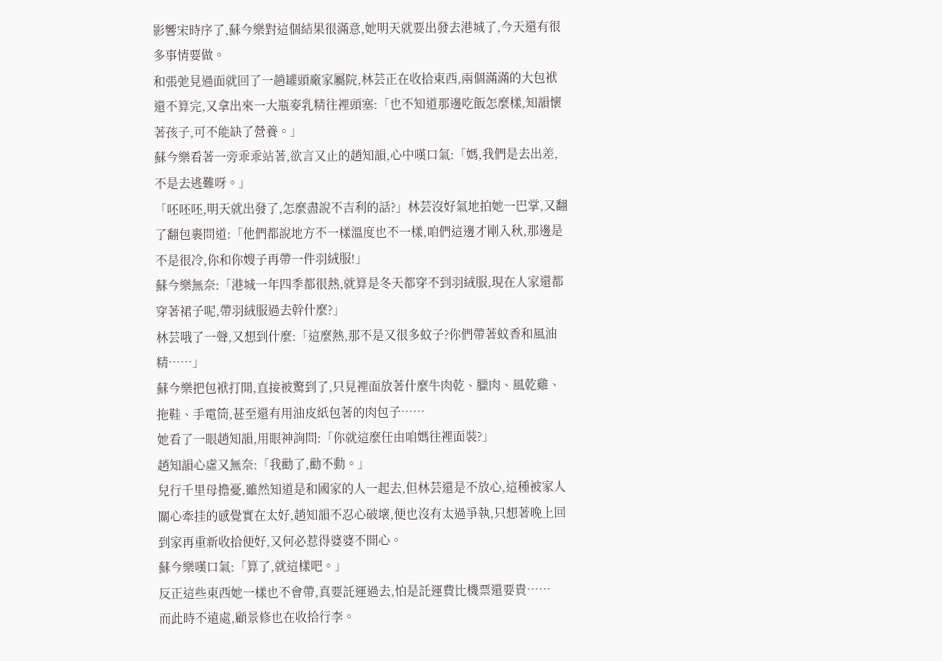影響宋時序了,蘇今樂對這個結果很滿意,她明天就要出發去港城了,今天還有很多事情要做。
和張弛見過面就回了一趟罐頭廠家屬院,林芸正在收拾東西,兩個滿滿的大包袱還不算完,又拿出來一大瓶麥乳精往裡頭塞:「也不知道那邊吃飯怎麼樣,知韻懷著孩子,可不能缺了營養。」
蘇今樂看著一旁乖乖站著,欲言又止的趙知韻,心中嘆口氣:「媽,我們是去出差,不是去逃難呀。」
「呸呸呸,明天就出發了,怎麼盡說不吉利的話?」林芸沒好氣地拍她一巴掌,又翻了翻包裹問道:「他們都說地方不一樣溫度也不一樣,咱們這邊才剛入秋,那邊是不是很冷,你和你嫂子再帶一件羽絨服!」
蘇今樂無奈:「港城一年四季都很熱,就算是冬天都穿不到羽絨服,現在人家還都穿著裙子呢,帶羽絨服過去幹什麼?」
林芸哦了一聲,又想到什麼:「這麼熱,那不是又很多蚊子?你們帶著蚊香和風油精……」
蘇今樂把包袱打開,直接被驚到了,只見裡面放著什麼牛肉乾、臘肉、風乾雞、拖鞋、手電筒,甚至還有用油皮紙包著的肉包子……
她看了一眼趙知韻,用眼神詢問:「你就這麼任由咱媽往裡面裝?」
趙知韻心虛又無奈:「我勸了,勸不動。」
兒行千里母擔憂,雖然知道是和國家的人一起去,但林芸還是不放心,這種被家人關心牽挂的感覺實在太好,趙知韻不忍心破壞,便也沒有太過爭執,只想著晚上回到家再重新收拾便好,又何必惹得婆婆不開心。
蘇今樂嘆口氣:「算了,就這樣吧。」
反正這些東西她一樣也不會帶,真要託運過去,怕是託運費比機票還要貴……
而此時不遠處,顧景修也在收拾行李。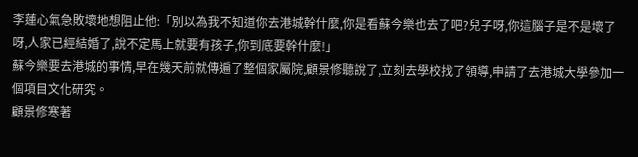李蓮心氣急敗壞地想阻止他:「別以為我不知道你去港城幹什麼,你是看蘇今樂也去了吧?兒子呀,你這腦子是不是壞了呀,人家已經結婚了,說不定馬上就要有孩子,你到底要幹什麼!」
蘇今樂要去港城的事情,早在幾天前就傳遍了整個家屬院,顧景修聽說了,立刻去學校找了領導,申請了去港城大學參加一個項目文化研究。
顧景修寒著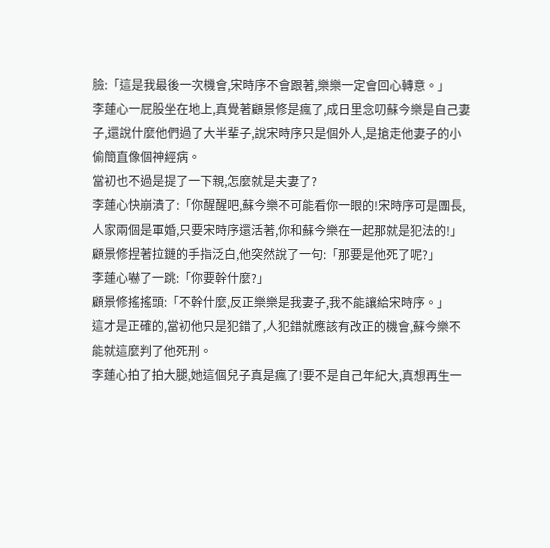臉:「這是我最後一次機會,宋時序不會跟著,樂樂一定會回心轉意。」
李蓮心一屁股坐在地上,真覺著顧景修是瘋了,成日里念叨蘇今樂是自己妻子,還說什麼他們過了大半輩子,說宋時序只是個外人,是搶走他妻子的小偷簡直像個神經病。
當初也不過是提了一下親,怎麼就是夫妻了?
李蓮心快崩潰了:「你醒醒吧,蘇今樂不可能看你一眼的!宋時序可是團長,人家兩個是軍婚,只要宋時序還活著,你和蘇今樂在一起那就是犯法的!」
顧景修捏著拉鏈的手指泛白,他突然說了一句:「那要是他死了呢?」
李蓮心嚇了一跳:「你要幹什麼?」
顧景修搖搖頭:「不幹什麼,反正樂樂是我妻子,我不能讓給宋時序。」
這才是正確的,當初他只是犯錯了,人犯錯就應該有改正的機會,蘇今樂不能就這麼判了他死刑。
李蓮心拍了拍大腿,她這個兒子真是瘋了!要不是自己年紀大,真想再生一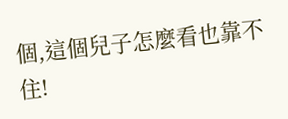個,這個兒子怎麼看也靠不住!